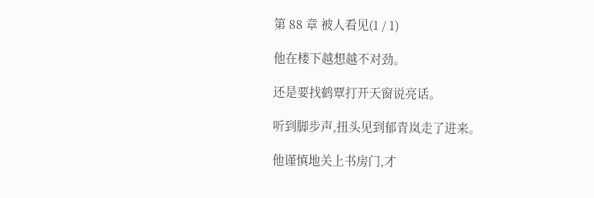第 88 章 被人看见(1 / 1)

他在楼下越想越不对劲。

还是要找鹤覃打开天窗说亮话。

听到脚步声,扭头见到郁青岚走了进来。

他谨慎地关上书房门,才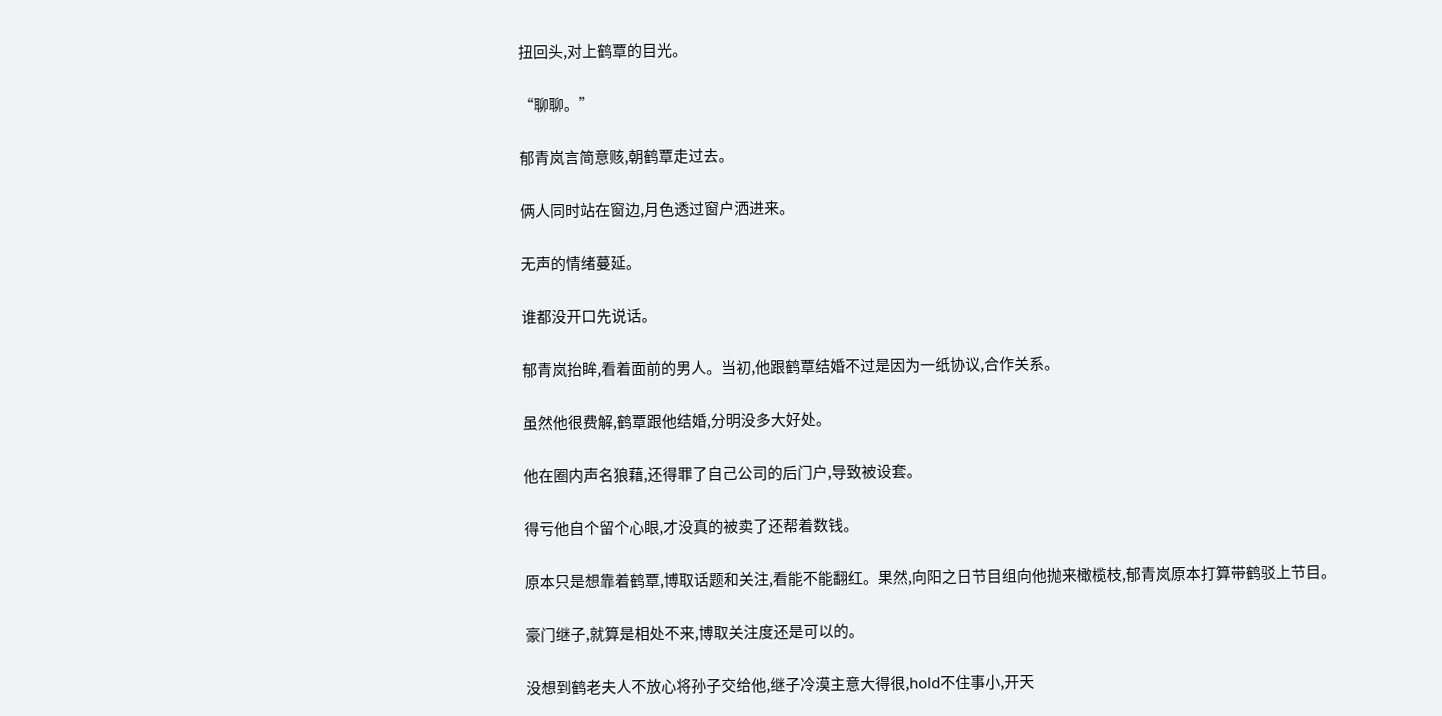扭回头,对上鹤覃的目光。

“聊聊。”

郁青岚言简意赅,朝鹤覃走过去。

俩人同时站在窗边,月色透过窗户洒进来。

无声的情绪蔓延。

谁都没开口先说话。

郁青岚抬眸,看着面前的男人。当初,他跟鹤覃结婚不过是因为一纸协议,合作关系。

虽然他很费解,鹤覃跟他结婚,分明没多大好处。

他在圈内声名狼藉,还得罪了自己公司的后门户,导致被设套。

得亏他自个留个心眼,才没真的被卖了还帮着数钱。

原本只是想靠着鹤覃,博取话题和关注,看能不能翻红。果然,向阳之日节目组向他抛来橄榄枝,郁青岚原本打算带鹤驳上节目。

豪门继子,就算是相处不来,博取关注度还是可以的。

没想到鹤老夫人不放心将孙子交给他,继子冷漠主意大得很,hold不住事小,开天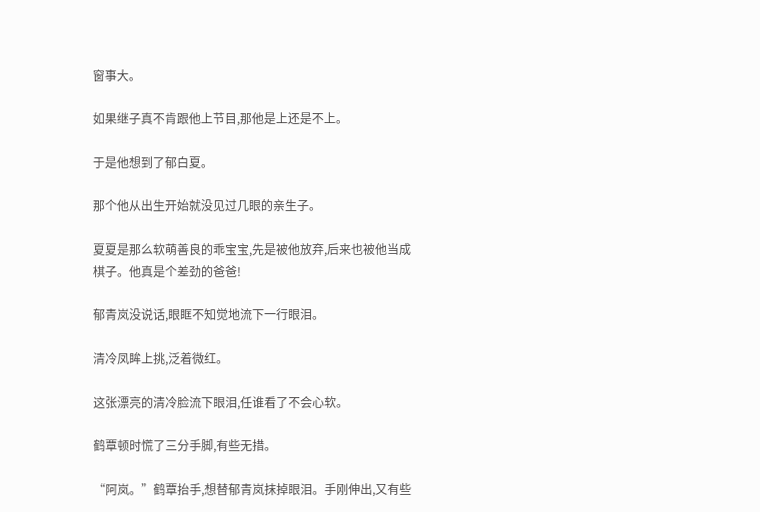窗事大。

如果继子真不肯跟他上节目,那他是上还是不上。

于是他想到了郁白夏。

那个他从出生开始就没见过几眼的亲生子。

夏夏是那么软萌善良的乖宝宝,先是被他放弃,后来也被他当成棋子。他真是个差劲的爸爸!

郁青岚没说话,眼眶不知觉地流下一行眼泪。

清冷凤眸上挑,泛着微红。

这张漂亮的清冷脸流下眼泪,任谁看了不会心软。

鹤覃顿时慌了三分手脚,有些无措。

“阿岚。”鹤覃抬手,想替郁青岚抹掉眼泪。手刚伸出,又有些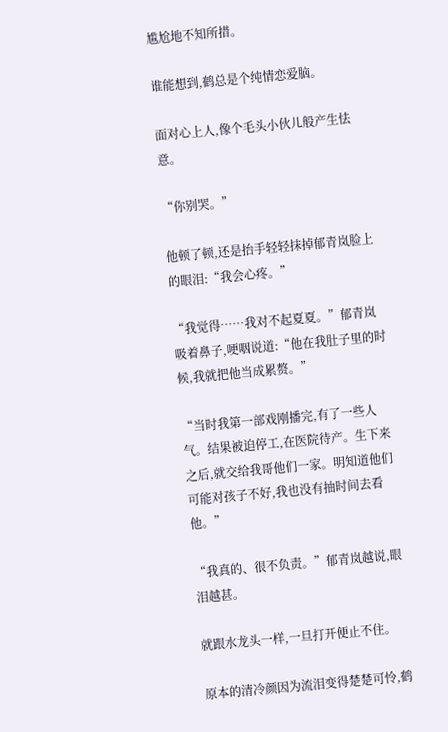尴尬地不知所措。

谁能想到,鹤总是个纯情恋爱脑。

面对心上人,像个毛头小伙儿般产生怯意。

“你别哭。”

他顿了顿,还是抬手轻轻抹掉郁青岚脸上的眼泪:“我会心疼。”

“我觉得……我对不起夏夏。”郁青岚吸着鼻子,哽咽说道:“他在我肚子里的时候,我就把他当成累赘。”

“当时我第一部戏刚播完,有了一些人气。结果被迫停工,在医院待产。生下来之后,就交给我哥他们一家。明知道他们可能对孩子不好,我也没有抽时间去看他。”

“我真的、很不负责。”郁青岚越说,眼泪越甚。

就跟水龙头一样,一旦打开便止不住。

原本的清冷颜因为流泪变得楚楚可怜,鹤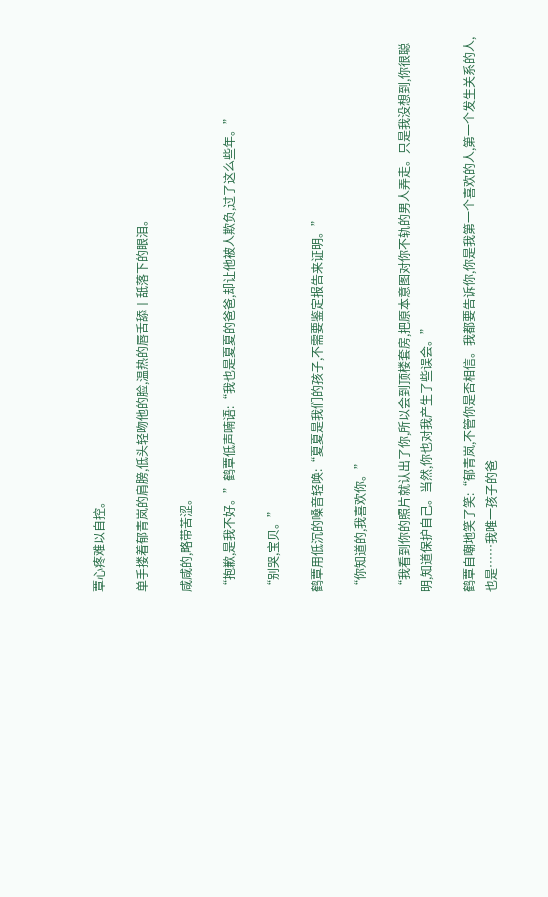覃心疼难以自控。

单手搂着郁青岚的肩膀,低头轻吻他的脸,温热的唇舌舔丨舐落下的眼泪。

咸咸的,略带苦涩。

“抱歉,是我不好。”鹤覃低声喃语:“我也是夏夏的爸爸,却让他被人欺负,过了这么些年。”

“别哭,宝贝。”

鹤覃用低沉的嗓音轻唤:“夏夏是我们的孩子,不需要鉴定报告来证明。”

“你知道的,我喜欢你。”

“我看到你的照片就认出了你,所以会到顶楼套房,把原本意图对你不轨的男人弄走。只是我没想到,你很聪明,知道保护自己。当然,你也对我产生了些误会。”

鹤覃自嘲地笑了笑:“郁青岚,不管你是否相信。我都要告诉你,你是我第一个喜欢的人,第一个发生关系的人,也是……我唯一孩子的爸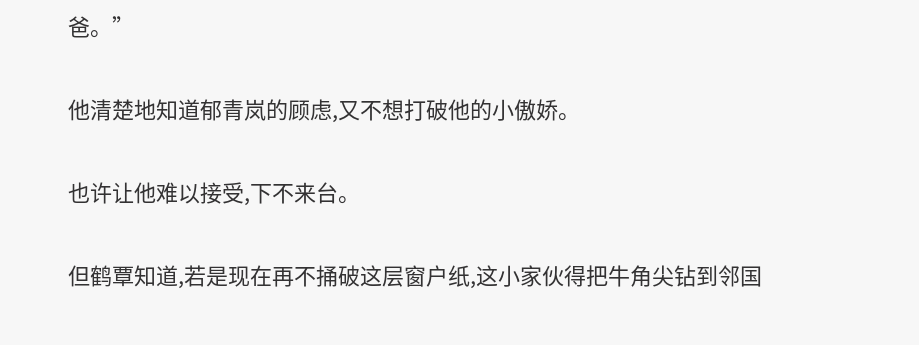爸。”

他清楚地知道郁青岚的顾虑,又不想打破他的小傲娇。

也许让他难以接受,下不来台。

但鹤覃知道,若是现在再不捅破这层窗户纸,这小家伙得把牛角尖钻到邻国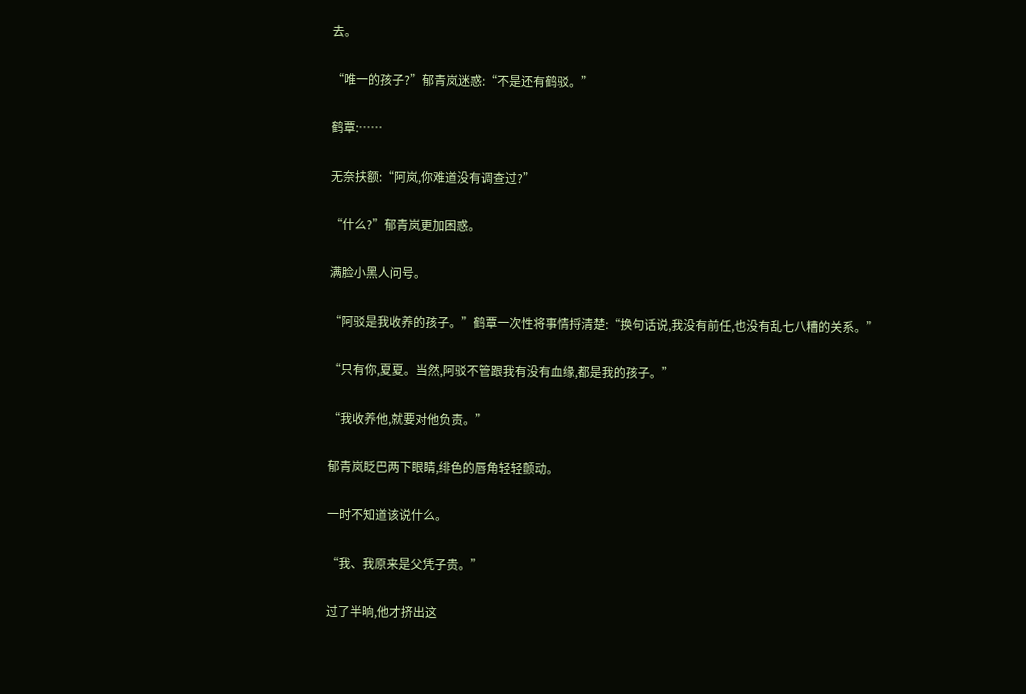去。

“唯一的孩子?”郁青岚迷惑:“不是还有鹤驳。”

鹤覃:……

无奈扶额:“阿岚,你难道没有调查过?”

“什么?”郁青岚更加困惑。

满脸小黑人问号。

“阿驳是我收养的孩子。”鹤覃一次性将事情捋清楚:“换句话说,我没有前任,也没有乱七八糟的关系。”

“只有你,夏夏。当然,阿驳不管跟我有没有血缘,都是我的孩子。”

“我收养他,就要对他负责。”

郁青岚眨巴两下眼睛,绯色的唇角轻轻颤动。

一时不知道该说什么。

“我、我原来是父凭子贵。”

过了半晌,他才挤出这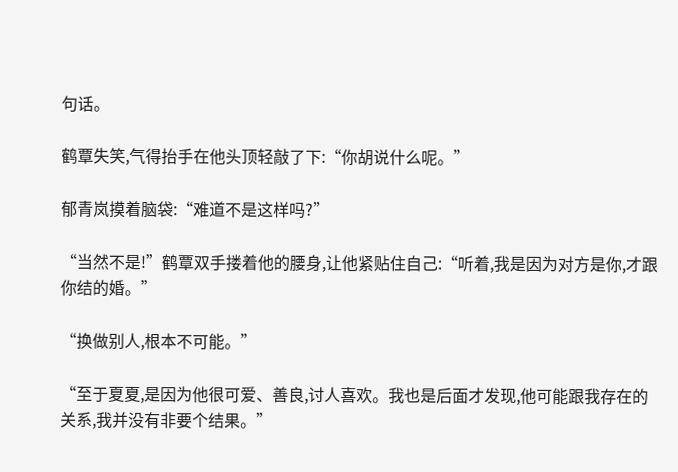句话。

鹤覃失笑,气得抬手在他头顶轻敲了下:“你胡说什么呢。”

郁青岚摸着脑袋:“难道不是这样吗?”

“当然不是!”鹤覃双手搂着他的腰身,让他紧贴住自己:“听着,我是因为对方是你,才跟你结的婚。”

“换做别人,根本不可能。”

“至于夏夏,是因为他很可爱、善良,讨人喜欢。我也是后面才发现,他可能跟我存在的关系,我并没有非要个结果。”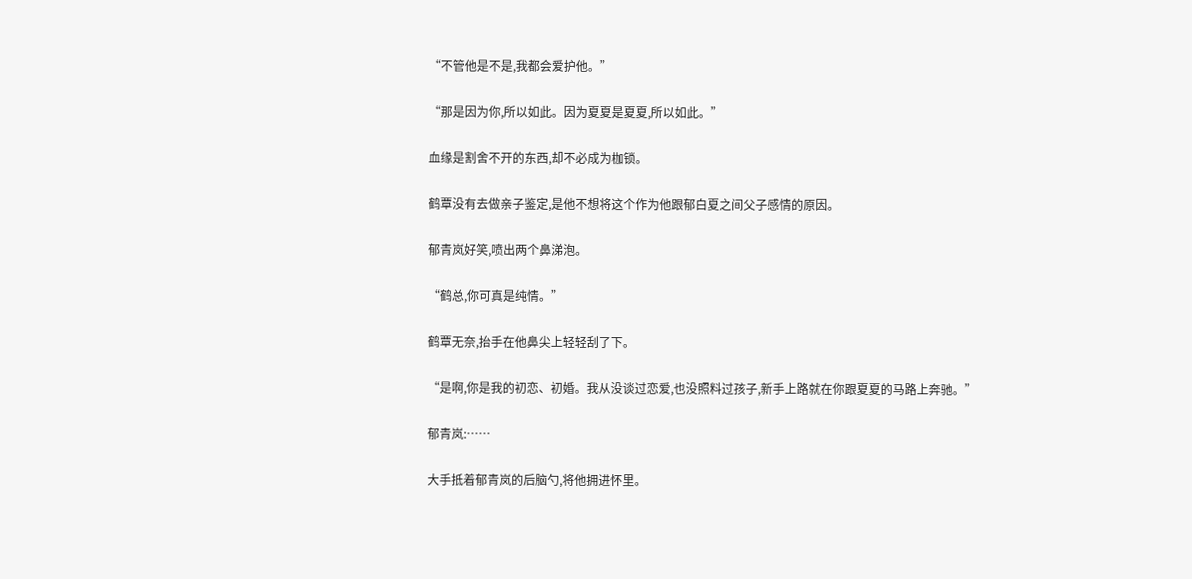“不管他是不是,我都会爱护他。”

“那是因为你,所以如此。因为夏夏是夏夏,所以如此。”

血缘是割舍不开的东西,却不必成为枷锁。

鹤覃没有去做亲子鉴定,是他不想将这个作为他跟郁白夏之间父子感情的原因。

郁青岚好笑,喷出两个鼻涕泡。

“鹤总,你可真是纯情。”

鹤覃无奈,抬手在他鼻尖上轻轻刮了下。

“是啊,你是我的初恋、初婚。我从没谈过恋爱,也没照料过孩子,新手上路就在你跟夏夏的马路上奔驰。”

郁青岚:……

大手抵着郁青岚的后脑勺,将他拥进怀里。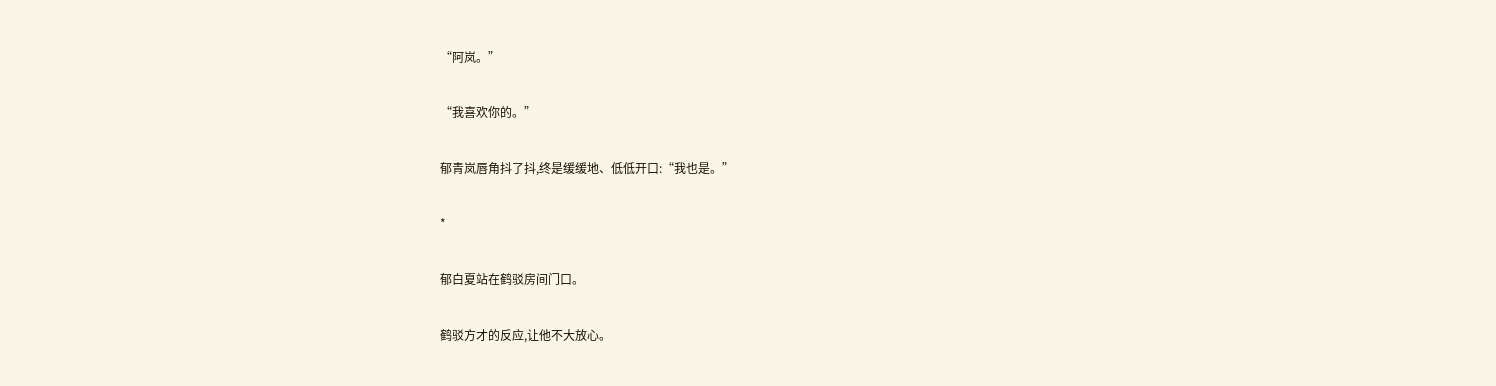“阿岚。”

“我喜欢你的。”

郁青岚唇角抖了抖,终是缓缓地、低低开口:“我也是。”

*

郁白夏站在鹤驳房间门口。

鹤驳方才的反应,让他不大放心。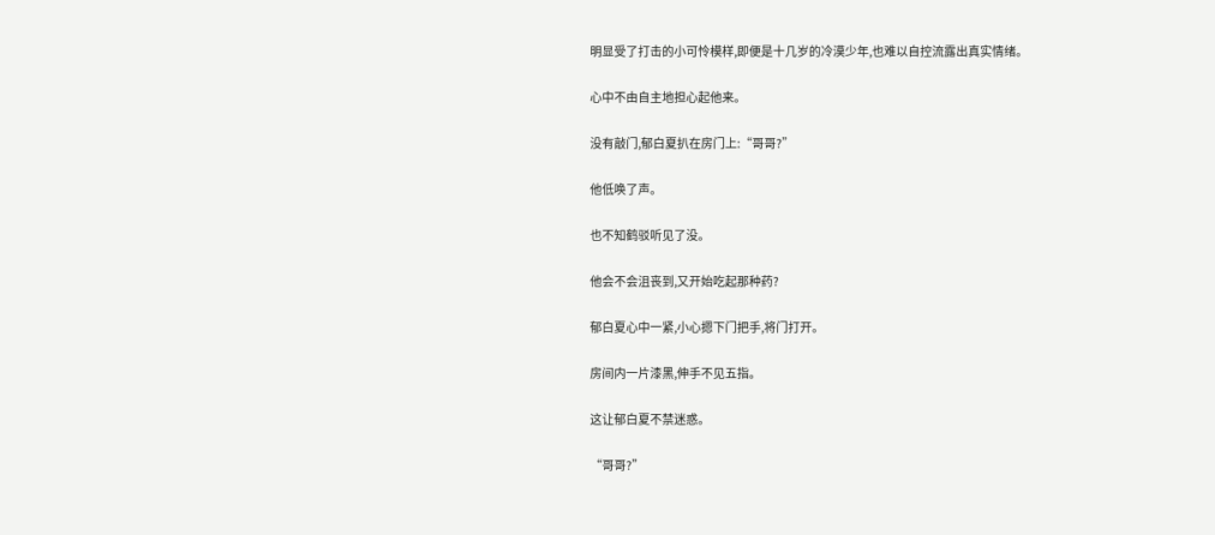明显受了打击的小可怜模样,即便是十几岁的冷漠少年,也难以自控流露出真实情绪。

心中不由自主地担心起他来。

没有敲门,郁白夏扒在房门上:“哥哥?”

他低唤了声。

也不知鹤驳听见了没。

他会不会沮丧到,又开始吃起那种药?

郁白夏心中一紧,小心摁下门把手,将门打开。

房间内一片漆黑,伸手不见五指。

这让郁白夏不禁迷惑。

“哥哥?”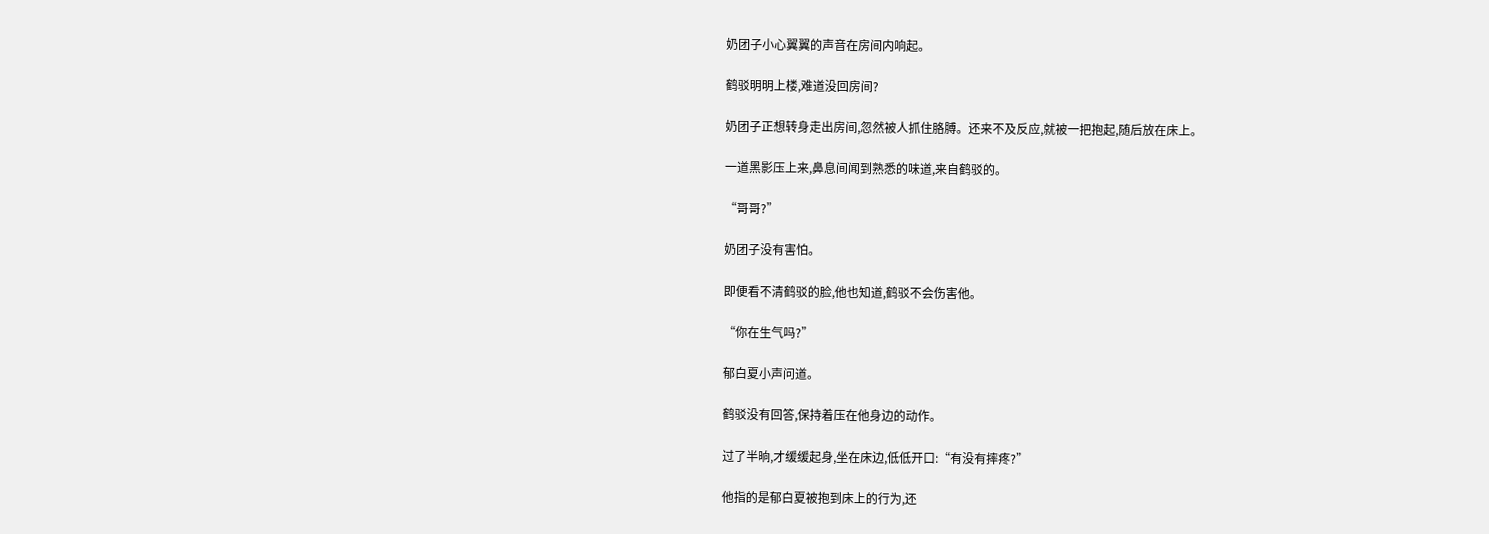奶团子小心翼翼的声音在房间内响起。

鹤驳明明上楼,难道没回房间?

奶团子正想转身走出房间,忽然被人抓住胳膊。还来不及反应,就被一把抱起,随后放在床上。

一道黑影压上来,鼻息间闻到熟悉的味道,来自鹤驳的。

“哥哥?”

奶团子没有害怕。

即便看不清鹤驳的脸,他也知道,鹤驳不会伤害他。

“你在生气吗?”

郁白夏小声问道。

鹤驳没有回答,保持着压在他身边的动作。

过了半晌,才缓缓起身,坐在床边,低低开口:“有没有摔疼?”

他指的是郁白夏被抱到床上的行为,还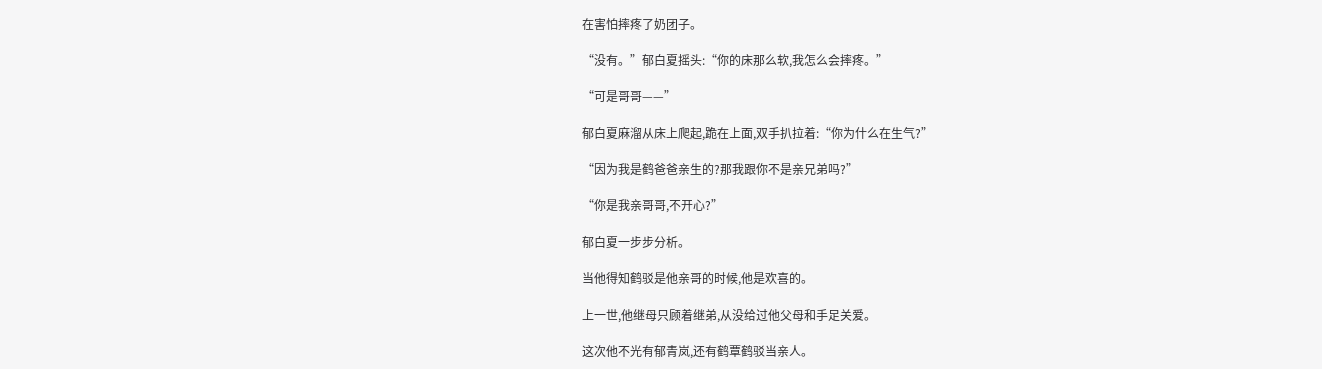在害怕摔疼了奶团子。

“没有。”郁白夏摇头:“你的床那么软,我怎么会摔疼。”

“可是哥哥——”

郁白夏麻溜从床上爬起,跪在上面,双手扒拉着:“你为什么在生气?”

“因为我是鹤爸爸亲生的?那我跟你不是亲兄弟吗?”

“你是我亲哥哥,不开心?”

郁白夏一步步分析。

当他得知鹤驳是他亲哥的时候,他是欢喜的。

上一世,他继母只顾着继弟,从没给过他父母和手足关爱。

这次他不光有郁青岚,还有鹤覃鹤驳当亲人。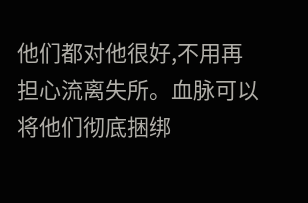他们都对他很好,不用再担心流离失所。血脉可以将他们彻底捆绑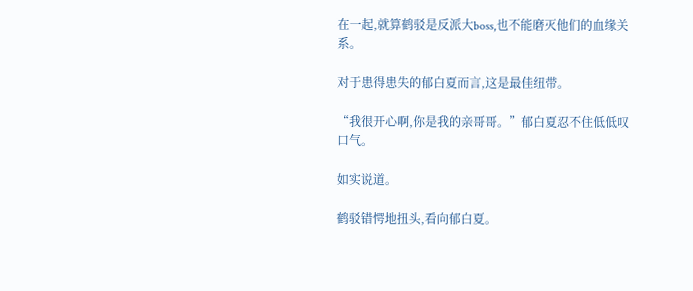在一起,就算鹤驳是反派大boss,也不能磨灭他们的血缘关系。

对于患得患失的郁白夏而言,这是最佳纽带。

“我很开心啊,你是我的亲哥哥。”郁白夏忍不住低低叹口气。

如实说道。

鹤驳错愕地扭头,看向郁白夏。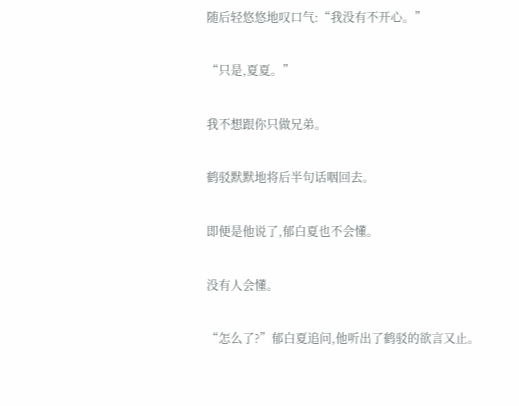随后轻悠悠地叹口气:“我没有不开心。”

“只是,夏夏。”

我不想跟你只做兄弟。

鹤驳默默地将后半句话咽回去。

即便是他说了,郁白夏也不会懂。

没有人会懂。

“怎么了?”郁白夏追问,他听出了鹤驳的欲言又止。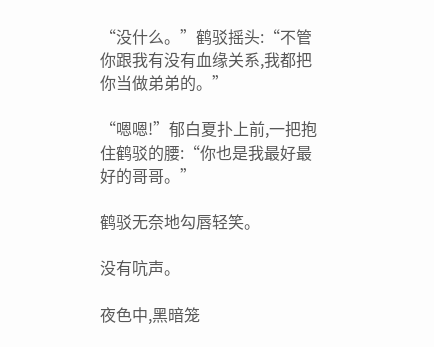“没什么。”鹤驳摇头:“不管你跟我有没有血缘关系,我都把你当做弟弟的。”

“嗯嗯!”郁白夏扑上前,一把抱住鹤驳的腰:“你也是我最好最好的哥哥。”

鹤驳无奈地勾唇轻笑。

没有吭声。

夜色中,黑暗笼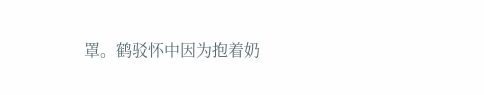罩。鹤驳怀中因为抱着奶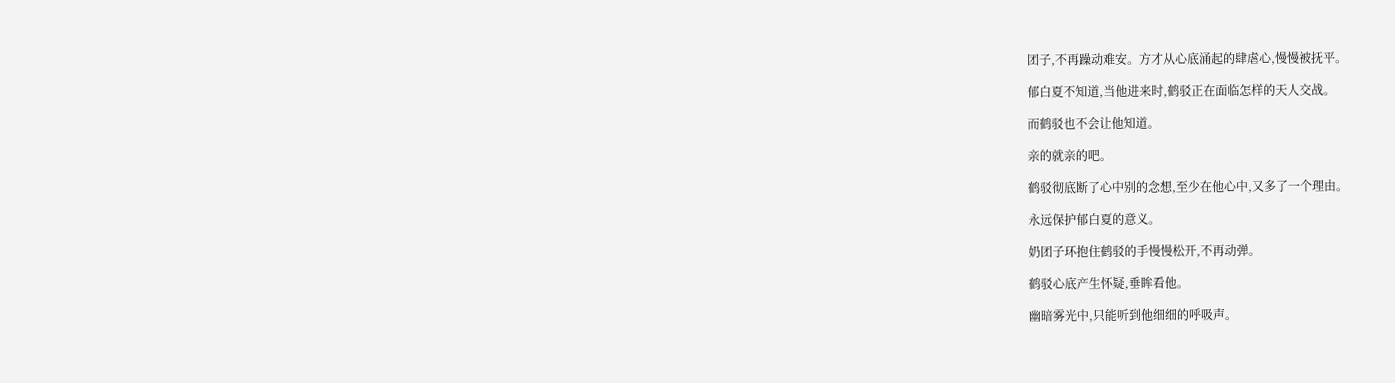团子,不再躁动难安。方才从心底涌起的肆虐心,慢慢被抚平。

郁白夏不知道,当他进来时,鹤驳正在面临怎样的天人交战。

而鹤驳也不会让他知道。

亲的就亲的吧。

鹤驳彻底断了心中别的念想,至少在他心中,又多了一个理由。

永远保护郁白夏的意义。

奶团子环抱住鹤驳的手慢慢松开,不再动弹。

鹤驳心底产生怀疑,垂眸看他。

幽暗雾光中,只能听到他细细的呼吸声。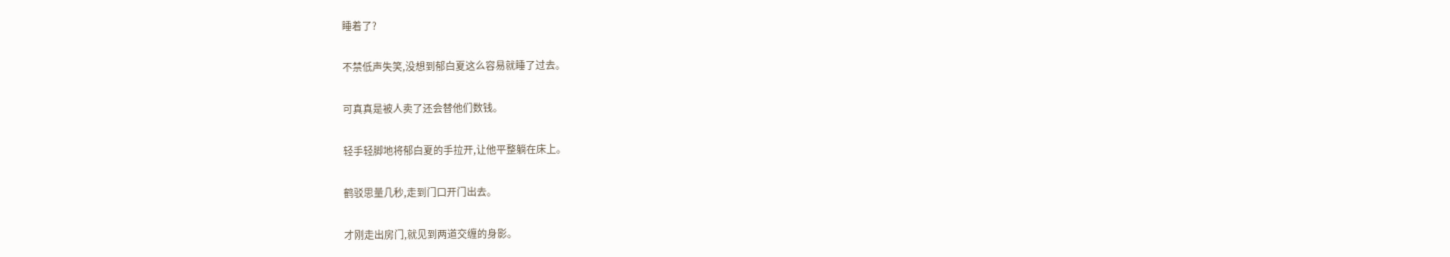睡着了?

不禁低声失笑,没想到郁白夏这么容易就睡了过去。

可真真是被人卖了还会替他们数钱。

轻手轻脚地将郁白夏的手拉开,让他平整躺在床上。

鹤驳思量几秒,走到门口开门出去。

才刚走出房门,就见到两道交缠的身影。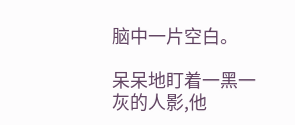脑中一片空白。

呆呆地盯着一黑一灰的人影,他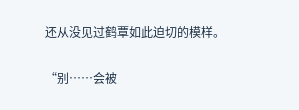还从没见过鹤覃如此迫切的模样。

“别……会被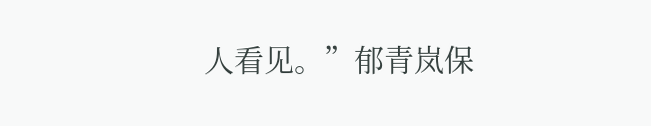人看见。”郁青岚保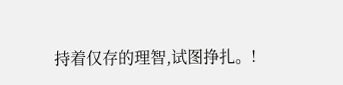持着仅存的理智,试图挣扎。!